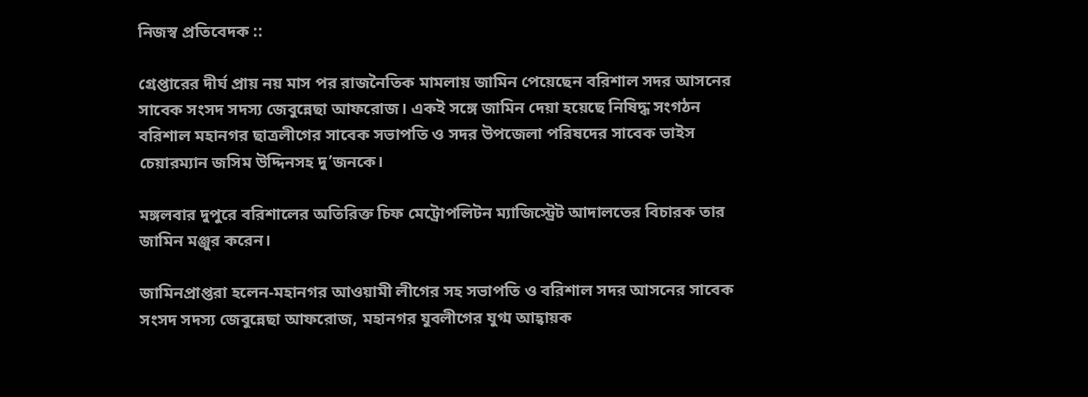নিজস্ব প্রতিবেদক ::

গ্রেপ্তারের দীর্ঘ প্রায় নয় মাস পর রাজনৈতিক মামলায় জামিন পেয়েছেন বরিশাল সদর আসনের সাবেক সংসদ সদস্য জেবুন্নেছা আফরোজ। একই সঙ্গে জামিন দেয়া হয়েছে নিষিদ্ধ সংগঠন বরিশাল মহানগর ছাত্রলীগের সাবেক সভাপতি ও সদর উপজেলা পরিষদের সাবেক ভাইস চেয়ারম্যান জসিম উদ্দিনসহ দু’জনকে।

মঙ্গলবার দুপুরে বরিশালের অতিরিক্ত চিফ মেট্রোপলিটন ম্যাজিস্ট্রেট আদালতের বিচারক তার জামিন মঞ্জুর করেন।

জামিনপ্রাপ্তরা হলেন-মহানগর আওয়ামী লীগের সহ সভাপতি ও বরিশাল সদর আসনের সাবেক সংসদ সদস্য জেবুন্নেছা আফরোজ, মহানগর যুবলীগের যুগ্ম আহ্বায়ক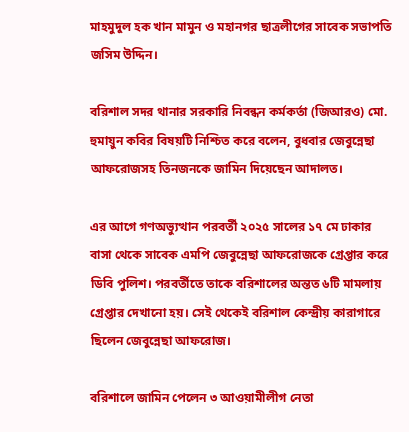মাহমুদুল হক খান মামুন ও মহানগর ছাত্রলীগের সাবেক সভাপতি জসিম উদ্দিন।

বরিশাল সদর থানার সরকারি নিবন্ধন কর্মকর্তা (জিআরও) মো. হুমায়ুন কবির বিষয়টি নিশ্চিত করে বলেন, বুধবার জেবুন্নেছা আফরোজসহ তিনজনকে জামিন দিয়েছেন আদালত।

এর আগে গণঅভ্যুত্থান পরবর্তী ২০২৫ সালের ১৭ মে ঢাকার বাসা থেকে সাবেক এমপি জেবুন্নেছা আফরোজকে গ্রেপ্তার করে ডিবি পুলিশ। পরবর্তীতে তাকে বরিশালের অন্তত ৬টি মামলায় গ্রেপ্তার দেখানো হয়। সেই থেকেই বরিশাল কেন্দ্রীয় কারাগারে ছিলেন জেবুন্নেছা আফরোজ।

বরিশালে জামিন পেলেন ৩ আওয়ামীলীগ নেতা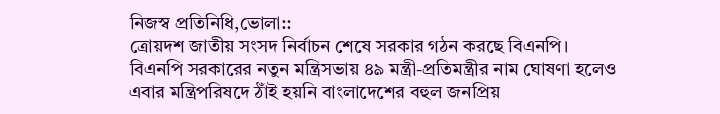নিজস্ব প্রতিনিধি,ভোলা::
ত্রোয়দশ জাতীয় সংসদ নির্বাচন শেষে সরকার গঠন করছে বিএনপি। বিএনপি সরকারের নতুন মন্ত্রিসভায় ৪৯ মন্ত্রী-প্রতিমন্ত্রীর নাম ঘোষণা হলেও এবার মন্ত্রিপরিষদে ঠাঁই হয়নি বাংলাদেশের বহুল জনপ্রিয়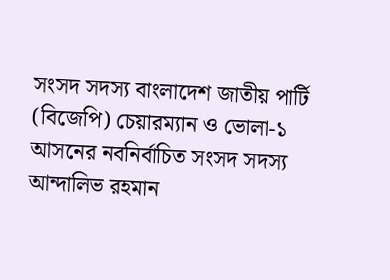সংসদ সদস্য বাংলাদেশ জাতীয় পার্টি (বিজেপি) চেয়ারম্যান ও ভোলা-১ আসনের নবনির্বাচিত সংসদ সদস্য আন্দালিভ রহমান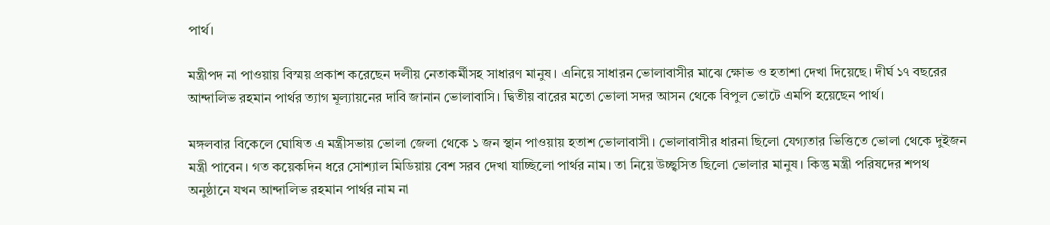পার্থ।

মন্ত্রীপদ না পাওয়ায় বিস্ময় প্রকাশ করেছেন দলীয় নেতাকর্মীসহ সাধারণ মানুষ। এনিয়ে সাধারন ভোলাবাসীর মাঝে ক্ষোভ ও হতাশা দেখা দিয়েছে। দীর্ঘ ১৭ বছরের আন্দালিভ রহমান পার্থর ত্যাগ মূল্যায়নের দাবি জানান ভোলাবাসি। দ্বিতীয় বারের মতো ভোলা সদর আসন থেকে বিপুল ভোটে এমপি হয়েছেন পার্থ।

মঙ্গলবার বিকেলে ঘোষিত এ মন্ত্রীসভায় ভোলা জেলা থেকে ১ জন স্থান পাওয়ায় হতাশ ভোলাবাসী। ভোলাবাসীর ধারনা ছিলো যেগ্যতার ভিত্তিতে ভোলা থেকে দুইজন মন্ত্রী পাবেন। গত কয়েকদিন ধরে সোশ্যাল মিডিয়ায় বেশ সরব দেখা যাচ্ছিলো পার্থর নাম। তা নিয়ে উচ্ছ্বসিত ছিলো ভোলার মানুষ। কিন্তু মন্ত্রী পরিষদের শপথ অনুষ্ঠানে যখন আন্দালিভ রহমান পার্থর নাম না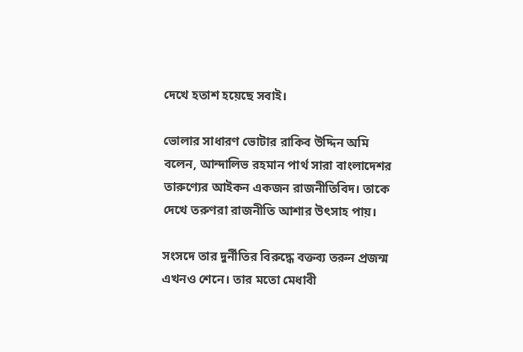দেখে হতাশ হয়েছে সবাই।

ভোলার সাধারণ ভোটার রাকিব উদ্দিন অমি বলেন, আন্দালিভ রহমান পার্থ সারা বাংলাদেশর তারুণ্যের আইকন একজন রাজনীতিবিদ। তাকে দেখে তরুণরা রাজনীতি আশার উৎসাহ পায়।

সংসদে তার দুর্নীতির বিরুদ্ধে বক্তব্য তরুন প্রজন্ম এখনও শেনে। তার মতো মেধাবী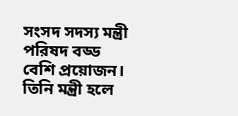সংসদ সদস্য মন্ত্রী পরিষদ বড্ড বেশি প্রয়োজন। তিনি মন্ত্রী হলে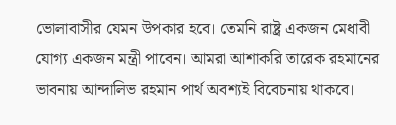ভোলাবাসীর যেমন উপকার হবে। তেমনি রাষ্ট্র একজন মেধাবী যোগ্য একজন মন্ত্রী পাবেন। আমরা আশাকরি তারেক রহমানের ভাবনায় আন্দালিভ রহমান পার্থ অবশ্যই বিবেচনায় থাকবে।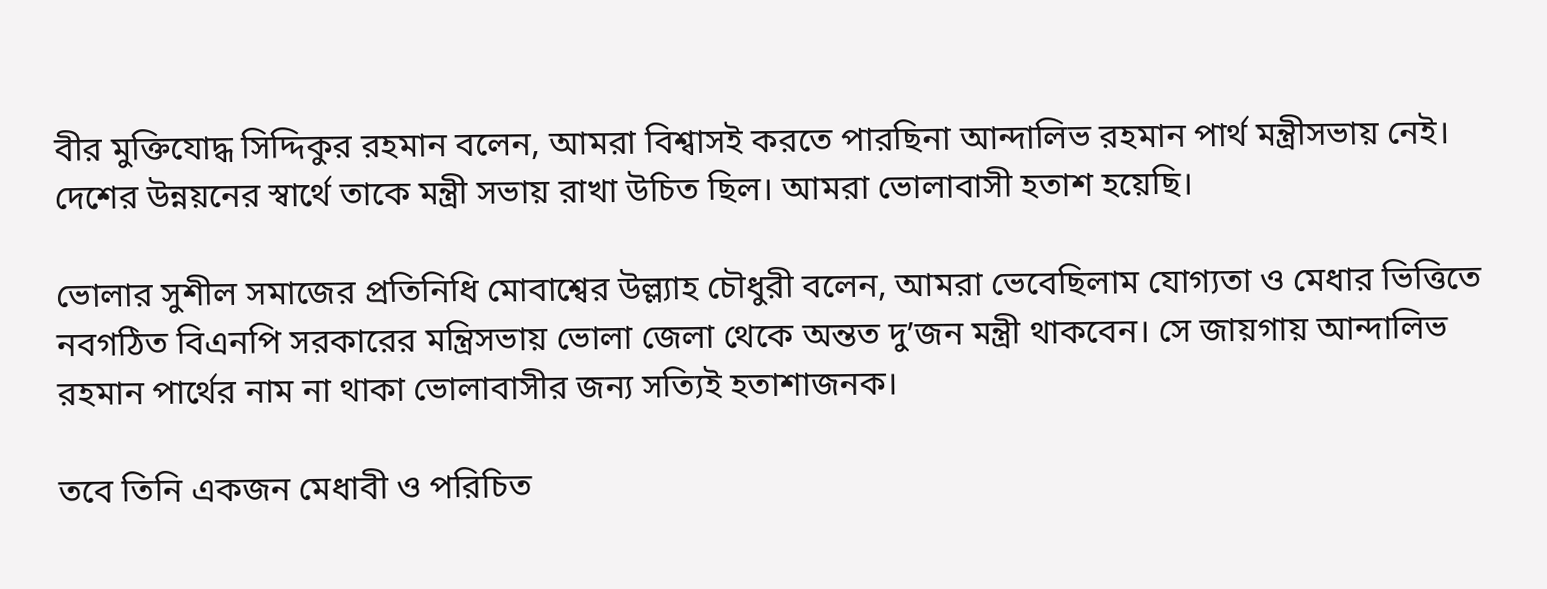বীর মুক্তিযোদ্ধ সিদ্দিকুর রহমান বলেন, আমরা বিশ্বাসই করতে পারছিনা আন্দালিভ রহমান পার্থ মন্ত্রীসভায় নেই। দেশের উন্নয়নের স্বার্থে তাকে মন্ত্রী সভায় রাখা উচিত ছিল। আমরা ভোলাবাসী হতাশ হয়েছি।

ভোলার সুশীল সমাজের প্রতিনিধি মোবাশ্বের উল্ল্যাহ চৌধুরী বলেন, আমরা ভেবেছিলাম যোগ্যতা ও মেধার ভিত্তিতে নবগঠিত বিএনপি সরকারের মন্ত্রিসভায় ভোলা জেলা থেকে অন্তত দু’জন মন্ত্রী থাকবেন। সে জায়গায় আন্দালিভ রহমান পার্থের নাম না থাকা ভোলাবাসীর জন্য সত্যিই হতাশাজনক।

তবে তিনি একজন মেধাবী ও পরিচিত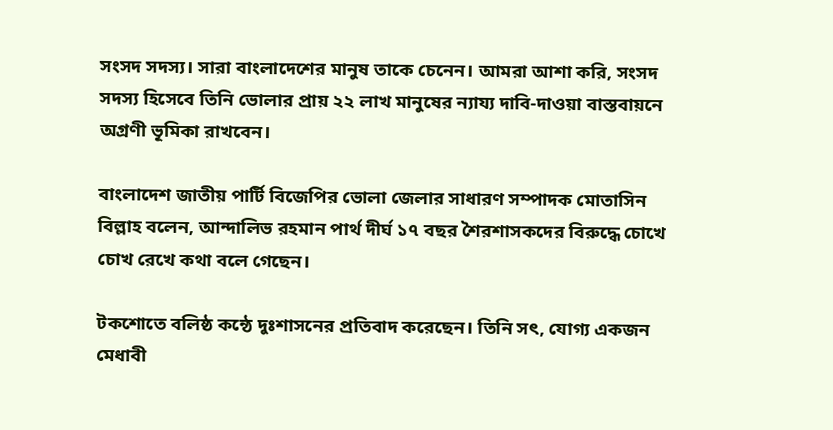সংসদ সদস্য। সারা বাংলাদেশের মানুষ তাকে চেনেন। আমরা আশা করি, সংসদ সদস্য হিসেবে তিনি ভোলার প্রায় ২২ লাখ মানুষের ন্যায্য দাবি-দাওয়া বাস্তবায়নে অগ্রণী ভূমিকা রাখবেন।

বাংলাদেশ জাতীয় পার্টি বিজেপির ভোলা জেলার সাধারণ সম্পাদক মোতাসিন বিল্লাহ বলেন, আন্দালিভ রহমান পার্থ দীর্ঘ ১৭ বছর শৈরশাসকদের বিরুদ্ধে চোখে চোখ রেখে কথা বলে গেছেন।

টকশোতে বলিষ্ঠ কন্ঠে দুঃশাসনের প্রতিবাদ করেছেন। তিনি সৎ, যোগ্য একজন মেধাবী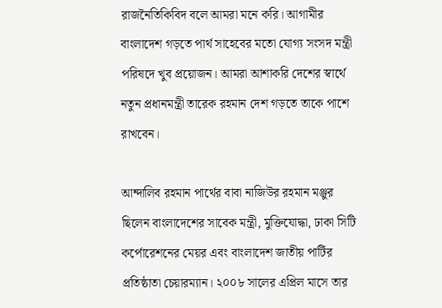রাজনৈতিকিবিদ বলে আমরা মনে করি। আগামীর বাংলাদেশ গড়তে পার্থ সাহেবের মতো যোগ্য সংসদ মন্ত্রী পরিষদে খুব প্রয়োজন। আমরা আশাকরি দেশের স্বার্থে নতুন প্রধানমন্ত্রী তারেক রহমান দেশ গড়তে তাকে পাশে রাখবেন।

আন্দালিব রহমান পার্থের বাবা নাজিউর রহমান মঞ্জুর ছিলেন বাংলাদেশের সাবেক মন্ত্রী, মুক্তিযোদ্ধা, ঢাকা সিটি কর্পোরেশনের মেয়র এবং বাংলাদেশ জাতীয় পার্টির প্রতিষ্ঠাতা চেয়ারম্যান। ২০০৮ সালের এপ্রিল মাসে তার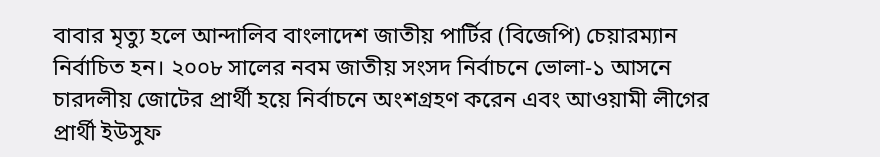বাবার মৃত্যু হলে আন্দালিব বাংলাদেশ জাতীয় পার্টির (বিজেপি) চেয়ারম্যান নির্বাচিত হন। ২০০৮ সালের নবম জাতীয় সংসদ নির্বাচনে ভোলা-১ আসনে চারদলীয় জোটের প্রার্থী হয়ে নির্বাচনে অংশগ্রহণ করেন এবং আওয়ামী লীগের প্রার্থী ইউসুফ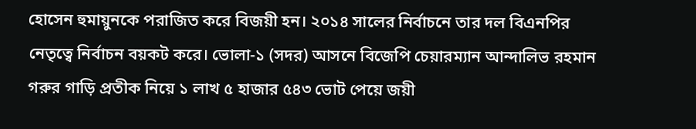হোসেন হুমায়ুনকে পরাজিত করে বিজয়ী হন। ২০১৪ সালের নির্বাচনে তার দল বিএনপির নেতৃত্বে নির্বাচন বয়কট করে। ভোলা-১ (সদর) আসনে বিজেপি চেয়ারম্যান আন্দালিভ রহমান গরুর গাড়ি প্রতীক নিয়ে ১ লাখ ৫ হাজার ৫৪৩ ভোট পেয়ে জয়ী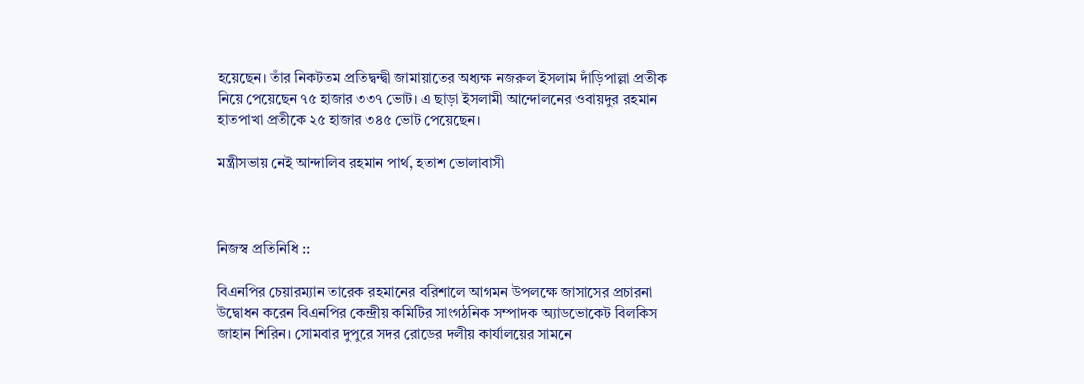হয়েছেন। তাঁর নিকটতম প্রতিদ্বন্দ্বী জামায়াতের অধ্যক্ষ নজরুল ইসলাম দাঁড়িপাল্লা প্রতীক নিয়ে পেয়েছেন ৭৫ হাজার ৩৩৭ ভোট। এ ছাড়া ইসলামী আন্দোলনের ওবায়দুর রহমান হাতপাখা প্রতীকে ২৫ হাজার ৩৪৫ ভোট পেয়েছেন।

মন্ত্রীসভায় নেই আন্দালিব রহমান পার্থ, হতাশ ভোলাবাসী



নিজস্ব প্রতিনিধি ::

বিএনপির চেয়ারম্যান তারেক রহমানের বরিশালে আগমন উপলক্ষে জাসাসের প্রচারনা উদ্বোধন করেন বিএনপির কেন্দ্রীয় কমিটির সাংগঠনিক সম্পাদক অ্যাডভোকেট বিলকিস জাহান শিরিন। সোমবার দুপুরে সদর রোডের দলীয় কার্যালয়ের সামনে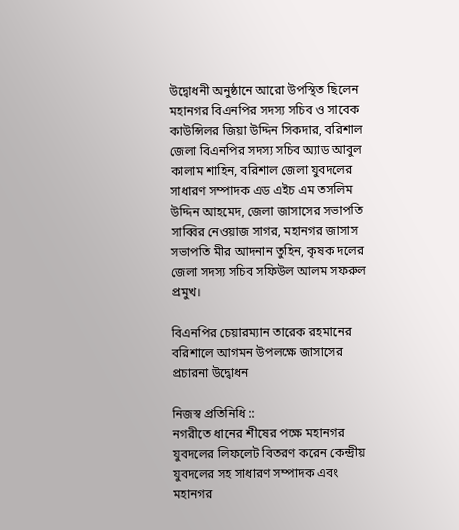উদ্বোধনী অনুষ্ঠানে আরো উপস্থিত ছিলেন মহানগর বিএনপির সদস্য সচিব ও সাবেক কাউন্সিলর জিয়া উদ্দিন সিকদার, বরিশাল জেলা বিএনপির সদস্য সচিব অ্যাড আবুল কালাম শাহিন, বরিশাল জেলা যুবদলের সাধারণ সম্পাদক এড এইচ এম তসলিম উদ্দিন আহমেদ, জেলা জাসাসের সভাপতি সাব্বির নেওয়াজ সাগর, মহানগর জাসাস সভাপতি মীর আদনান তুহিন, কৃষক দলের জেলা সদস্য সচিব সফিউল আলম সফরুল প্রমুখ।

বিএনপির চেয়ারম্যান তারেক রহমানের বরিশালে আগমন উপলক্ষে জাসাসের প্রচারনা উদ্বোধন

নিজস্ব প্রতিনিধি ::
নগরীতে ধানের শীষের পক্ষে মহানগর যুবদলের লিফলেট বিতরণ করেন কেন্দ্রীয় যুবদলের সহ সাধারণ সম্পাদক এবং মহানগর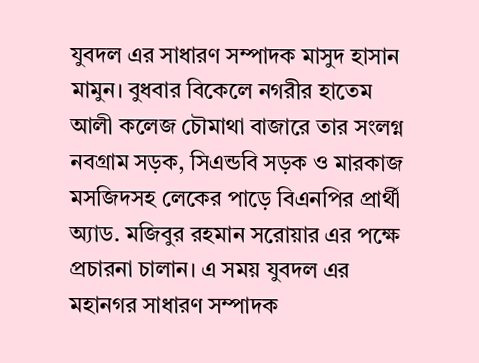যুবদল এর সাধারণ সম্পাদক মাসুদ হাসান মামুন। বুধবার বিকেলে নগরীর হাতেম আলী কলেজ চৌমাথা বাজারে তার সংলগ্ন নবগ্রাম সড়ক, সিএন্ডবি সড়ক ও মারকাজ মসজিদসহ লেকের পাড়ে বিএনপির প্রার্থী অ্যাড. মজিবুর রহমান সরোয়ার এর পক্ষে প্রচারনা চালান। এ সময় যুবদল এর মহানগর সাধারণ সম্পাদক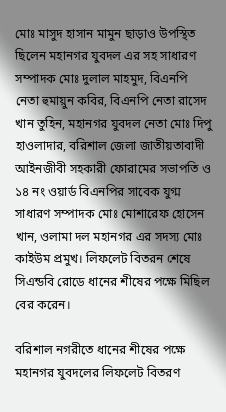মোঃ মাসুদ হাসান মামুন ছাড়াও উপস্থিত ছিলেন মহানগর যুবদল এর সহ সাধারণ সম্পাদক মোঃ দুলাল মাহমুদ, বিএনপি নেতা হুমায়ুন কবির, বিএনপি নেতা রাসেদ খান তুহিন, মহানগর যুবদল নেতা মোঃ দিপু হাওলাদার, বরিশাল জেলা জাতীয়তাবাদী আইনজীবী সহকারী ফোরামের সভাপতি ও ১৪ নং ওয়ার্ড বিএনপির সাবেক যুগ্ম সাধারণ সম্পাদক মোঃ মোশারেফ হোসেন খান, ওলামা দল মহানগর এর সদস্য মোঃ কাইউম প্রমুখ। লিফলেট বিতরন শেষে সিএন্ডবি রোডে ধানের শীষের পক্ষে মিছিল বের করেন।

বরিশাল নগরীতে ধানের শীষের পক্ষে মহানগর যুবদলের লিফলেট বিতরণ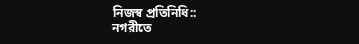নিজস্ব প্রতিনিধি::
নগরীতে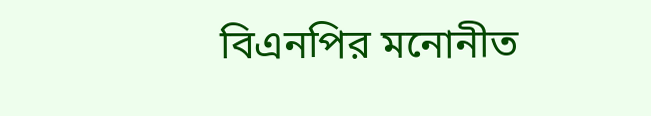বিএনপির মনোনীত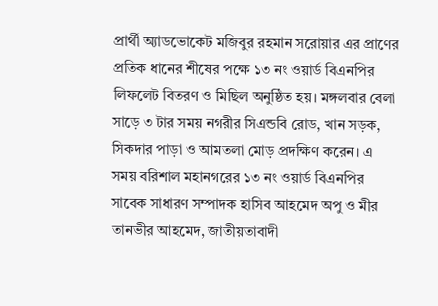প্রার্থী অ্যাডভোকেট মজিবুর রহমান সরোয়ার এর প্রাণের প্রতিক ধানের শীষের পক্ষে ১৩ নং ওয়ার্ড বিএনপির লিফলেট বিতরণ ও মিছিল অনুষ্ঠিত হয়। মঙ্গলবার বেলা সাড়ে ৩ টার সময় নগরীর সিএন্ডবি রোড, খান সড়ক, সিকদার পাড়া ও আমতলা মোড় প্রদক্ষিণ করেন। এ সময় বরিশাল মহানগরের ১৩ নং ওয়ার্ড বিএনপির সাবেক সাধারণ সম্পাদক হাসিব আহমেদ অপু ও মীর তানভীর আহমেদ, জাতীয়তাবাদী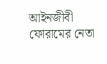আইনজীবী ফোরামের নেতা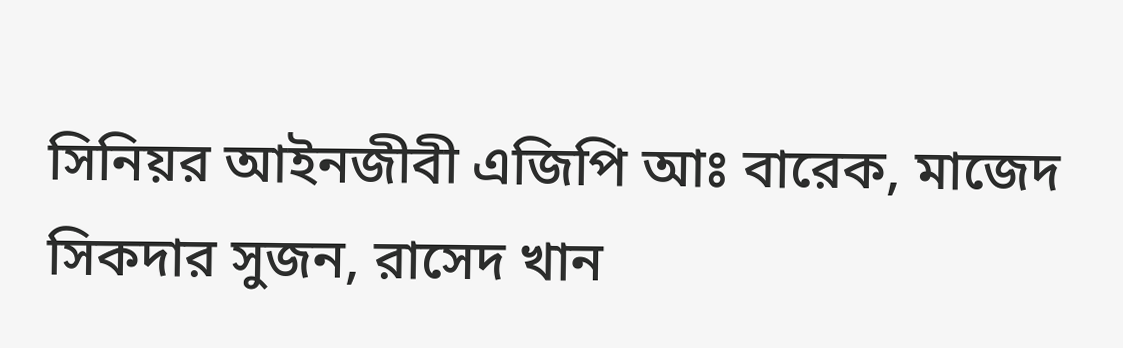সিনিয়র আইনজীবী এজিপি আঃ বারেক, মাজেদ সিকদার সুজন, রাসেদ খান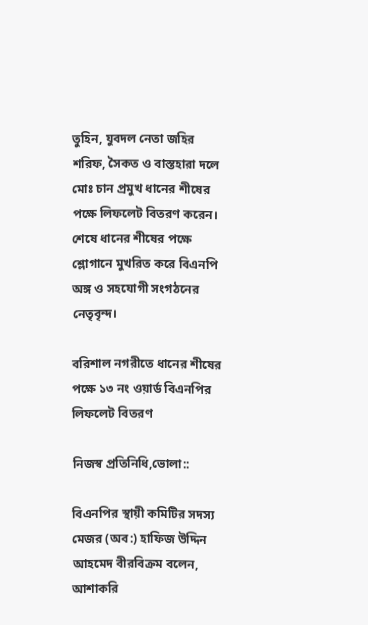তুহিন, যুবদল নেতা জহির শরিফ, সৈকত ও বাস্তহারা দলে মোঃ চান প্রমুখ ধানের শীষের পক্ষে লিফলেট বিতরণ করেন। শেষে ধানের শীষের পক্ষে শ্লোগানে মুখরিত করে বিএনপি অঙ্গ ও সহযোগী সংগঠনের নেতৃবৃন্দ।

বরিশাল নগরীতে ধানের শীষের পক্ষে ১৩ নং ওয়ার্ড বিএনপির লিফলেট বিতরণ

নিজস্ব প্রতিনিধি,ভোলা::

বিএনপির স্থায়ী কমিটির সদস্য মেজর (অব:) হাফিজ উদ্দিন আহমেদ বীরবিক্রম বলেন, আশাকরি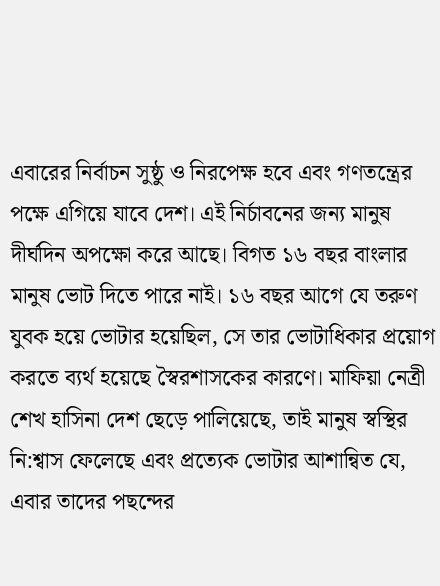এবারের নির্বাচন সুষ্ঠু ও নিরপেক্ষ হবে এবং গণতন্ত্রের পক্ষে এগিয়ে যাবে দেশ। এই নির্চাবনের জন্য মানুষ দীর্ঘদিন অপক্ষো করে আছে। বিগত ১৬ বছর বাংলার মানুষ ভোট দিতে পারে নাই। ১৬ বছর আগে যে তরুণ যুবক হয়ে ভোটার হয়েছিল, সে তার ভোটাধিকার প্রয়োগ করতে ব্যর্থ হয়েছে স্বৈরশাসকের কারণে। মাফিয়া নেত্রী শেখ হাসিনা দেশ ছেড়ে পালিয়েছে, তাই মানুষ স্বস্থির নি:শ্বাস ফেলেছে এবং প্রত্যেক ভোটার আশান্বিত যে, এবার তাদের পছন্দের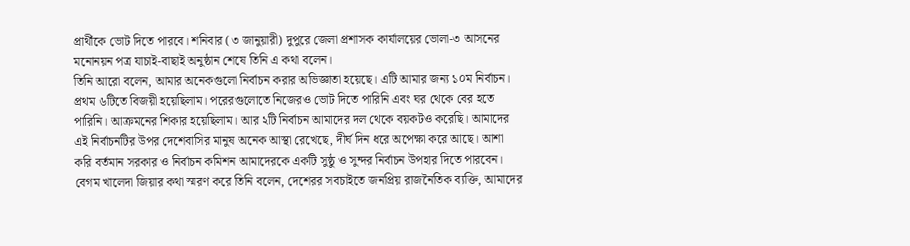প্রার্থীকে ভোট দিতে পারবে। শনিবার (৩ জানুয়ারী) দুপুরে জেলা প্রশাসক কার্যালয়ের ভোলা-৩ আসনের মনোনয়ন পত্র যাচাই-বাছাই অনুষ্ঠান শেষে তিনি এ কথা বলেন।
তিনি আরো বলেন, আমার অনেকগুলো নির্বাচন করার অভিজ্ঞাতা হয়েছে। এটি আমার জন্য ১০ম নির্বাচন। প্রথম ৬টিতে বিজয়ী হয়েছিলাম। পরেরগুলোতে নিজেরও ভোট দিতে পারিনি এবং ঘর থেকে বের হতে পারিনি। আক্রমনের শিকার হয়েছিলাম। আর ২টি নির্বাচন আমাদের দল থেকে বয়কটও করেছি। আমাদের এই নির্বাচনটির উপর দেশেবাসির মানুষ অনেক আস্থা রেখেছে, দীর্ঘ দিন ধরে অপেক্ষা করে আছে। আশা করি বর্তমান সরকার ও নির্বাচন কমিশন আমাদেরকে একটি সুষ্ঠু ও সুন্দর নির্বাচন উপহার দিতে পারবেন।
বেগম খালেদা জিয়ার কথা স্মরণ করে তিনি বলেন, দেশেরর সবচাইতে জনপ্রিয় রাজনৈতিক ব্যক্তি, আমাদের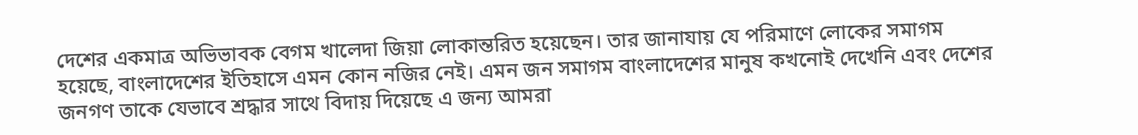দেশের একমাত্র অভিভাবক বেগম খালেদা জিয়া লোকান্তরিত হয়েছেন। তার জানাযায় যে পরিমাণে লোকের সমাগম হয়েছে, বাংলাদেশের ইতিহাসে এমন কোন নজির নেই। এমন জন সমাগম বাংলাদেশের মানুষ কখনোই দেখেনি এবং দেশের জনগণ তাকে যেভাবে শ্রদ্ধার সাথে বিদায় দিয়েছে এ জন্য আমরা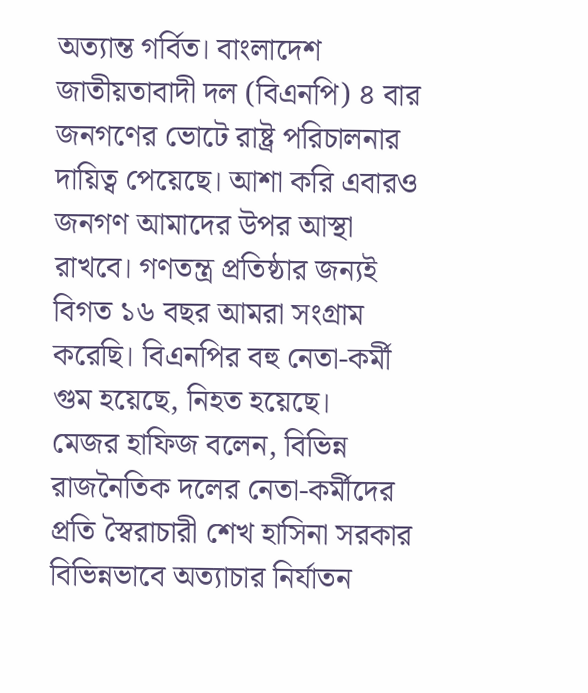অত্যান্ত গর্বিত। বাংলাদেশ জাতীয়তাবাদী দল (বিএনপি) ৪ বার জনগণের ভোটে রাষ্ট্র পরিচালনার দায়িত্ব পেয়েছে। আশা করি এবারও জনগণ আমাদের উপর আস্থা রাখবে। গণতন্ত্র প্রতিষ্ঠার জন্যই বিগত ১৬ বছর আমরা সংগ্রাম করেছি। বিএনপির বহু নেতা-কর্মী গুম হয়েছে, নিহত হয়েছে।
মেজর হাফিজ বলেন, বিভিন্ন রাজনৈতিক দলের নেতা-কর্মীদের প্রতি স্বৈরাচারী শেখ হাসিনা সরকার বিভিন্নভাবে অত্যাচার নির্যাতন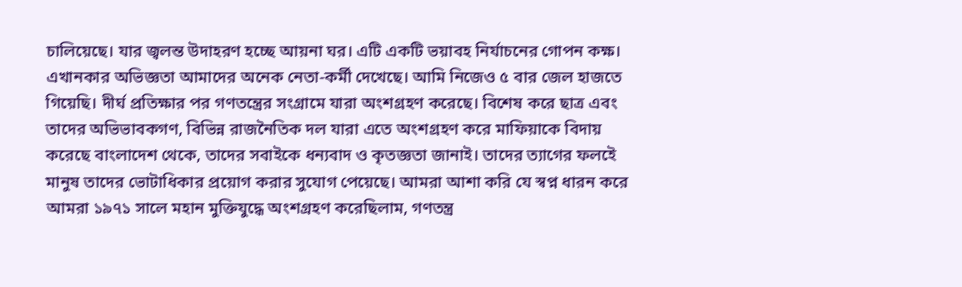চালিয়েছে। যার জ্বলন্ত উদাহরণ হচ্ছে আয়না ঘর। এটি একটি ভয়াবহ নির্যাচনের গোপন কক্ষ। এখানকার অভিজ্ঞতা আমাদের অনেক নেতা-কর্মী দেখেছে। আমি নিজেও ৫ বার জেল হাজতে গিয়েছি। দীর্ঘ প্রতিক্ষার পর গণতন্ত্রের সংগ্রামে যারা অংশগ্রহণ করেছে। বিশেষ করে ছাত্র এবং তাদের অভিভাবকগণ, বিভিন্ন রাজনৈতিক দল যারা এতে অংশগ্রহণ করে মাফিয়াকে বিদায় করেছে বাংলাদেশ থেকে, তাদের সবাইকে ধন্যবাদ ও কৃতজ্ঞতা জানাই। তাদের ত্যাগের ফলইে মানুষ তাদের ভোটাধিকার প্রয়োগ করার সুযোগ পেয়েছে। আমরা আশা করি যে স্বপ্ন ধারন করে আমরা ১৯৭১ সালে মহান মুক্তিযুদ্ধে অংশগ্রহণ করেছিলাম, গণতন্ত্র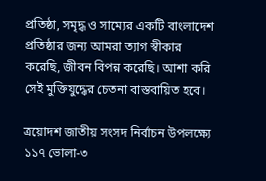প্রতিষ্ঠা, সমৃদ্ধ ও সাম্যের একটি বাংলাদেশ প্রতিষ্ঠার জন্য আমরা ত্যাগ স্বীকার করেছি, জীবন বিপন্ন করেছি। আশা করি সেই মুক্তিযুদ্ধের চেতনা বাস্তবায়িত হবে।

ত্রয়োদশ জাতীয় সংসদ নির্বাচন উপলক্ষ্যে ১১৭ ভোলা-৩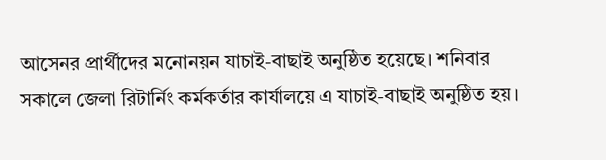আসেনর প্রার্থীদের মনোনয়ন যাচাই-বাছাই অনুষ্ঠিত হয়েছে। শনিবার সকালে জেলা রিটার্নিং কর্মকর্তার কার্যালয়ে এ যাচাই-বাছাই অনুষ্ঠিত হয়।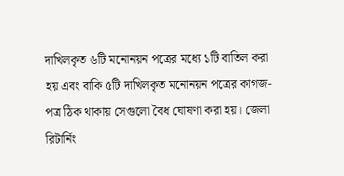দাখিলকৃত ৬টি মনোনয়ন পত্রের মধ্যে ১টি বাতিল করা হয় এবং বাকি ৫টি দাখিলকৃত মনোনয়ন পত্রের কাগজ-পত্র ঠিক থাকায় সেগুলো বৈধ ঘোষণা করা হয়। জেলা রিটার্নিং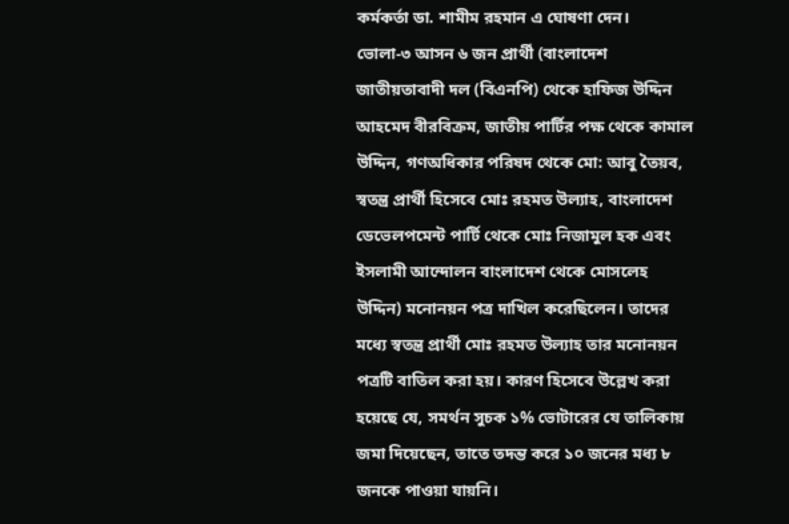কর্মকর্তা ডা. শামীম রহমান এ ঘোষণা দেন।
ভোলা-৩ আসন ৬ জন প্রার্থী (বাংলাদেশ জাতীয়তাবাদী দল (বিএনপি) থেকে হাফিজ উদ্দিন আহমেদ বীরবিক্রম, জাতীয় পার্টির পক্ষ থেকে কামাল উদ্দিন, গণঅধিকার পরিষদ থেকে মো: আবু তৈয়ব, স্বতন্ত্র প্রার্থী হিসেবে মোঃ রহমত উল্যাহ, বাংলাদেশ ডেভেলপমেন্ট পার্টি থেকে মোঃ নিজামুল হক এবং ইসলামী আন্দোলন বাংলাদেশ থেকে মোসলেহ উদ্দিন) মনোনয়ন পত্র দাখিল করেছিলেন। তাদের মধ্যে স্বতন্ত্র প্রার্থী মোঃ রহমত উল্যাহ তার মনোনয়ন পত্রটি বাতিল করা হয়। কারণ হিসেবে উল্লেখ করা হয়েছে যে, সমর্থন সুচক ১% ভোটারের যে তালিকায় জমা দিয়েছেন, তাতে তদন্ত করে ১০ জনের মধ্য ৮ জনকে পাওয়া যায়নি।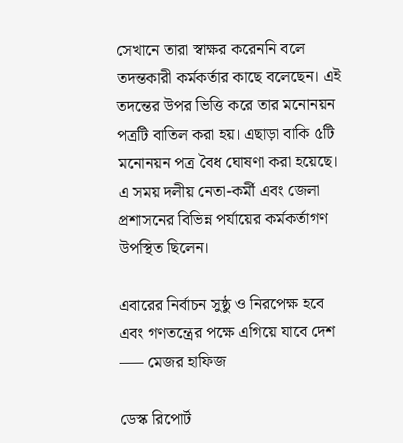সেখানে তারা স্বাক্ষর করেননি বলে তদন্তকারী কর্মকর্তার কাছে বলেছেন। এই তদন্তের উপর ভিত্তি করে তার মনোনয়ন পত্রটি বাতিল করা হয়। এছাড়া বাকি ৫টি মনোনয়ন পত্র বৈধ ঘোষণা করা হয়েছে। এ সময় দলীয় নেতা-কর্মী এবং জেলা প্রশাসনের বিভিন্ন পর্যায়ের কর্মকর্তাগণ উপস্থিত ছিলেন।

এবারের নির্বাচন সুষ্ঠু ও নিরপেক্ষ হবে এবং গণতন্ত্রের পক্ষে এগিয়ে যাবে দেশ —– মেজর হাফিজ

ডেস্ক রিপোর্ট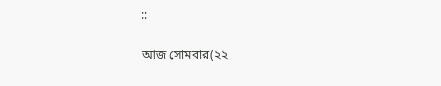::

আজ সোমবার(২২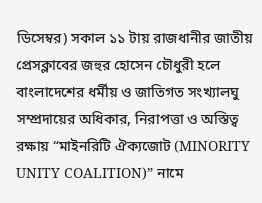ডিসেম্বর) সকাল ১১ টায় রাজধানীর জাতীয় প্রেসক্লাবের জহুর হোসেন চৌধুরী হলে বাংলাদেশের ধর্মীয় ও জাতিগত সংখ্যালঘু সম্প্রদায়ের অধিকার, নিরাপত্তা ও অস্তিত্ব রক্ষায় “মাইনরিটি ঐক্যজোট (MINORITY UNITY COALITION)” নামে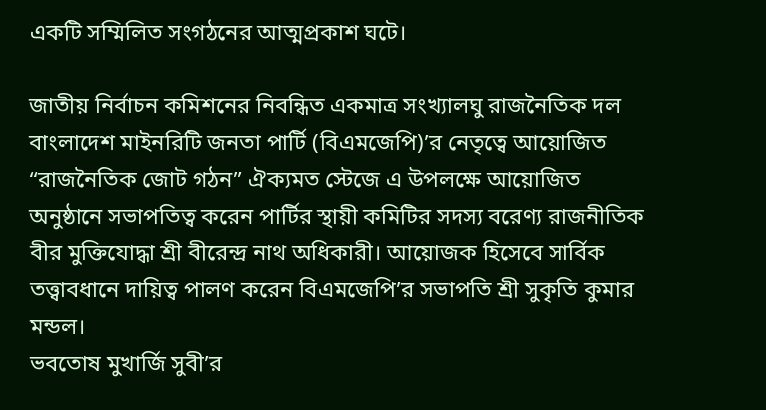একটি সম্মিলিত সংগঠনের আত্মপ্রকাশ ঘটে।

জাতীয় নির্বাচন কমিশনের নিবন্ধিত একমাত্র সংখ্যালঘু রাজনৈতিক দল বাংলাদেশ মাইনরিটি জনতা পার্টি (বিএমজেপি)’র নেতৃত্বে আয়োজিত “রাজনৈতিক জোট গঠন” ঐক্যমত স্টেজে এ উপলক্ষে আয়োজিত অনুষ্ঠানে সভাপতিত্ব করেন পার্টির স্থায়ী কমিটির সদস্য বরেণ্য রাজনীতিক বীর মুক্তিযোদ্ধা শ্রী বীরেন্দ্র নাথ অধিকারী। আয়োজক হিসেবে সার্বিক তত্ত্বাবধানে দায়িত্ব পালণ করেন বিএমজেপি’র সভাপতি শ্রী সুকৃতি কুমার মন্ডল।
ভবতোষ মুখার্জি সুবী’র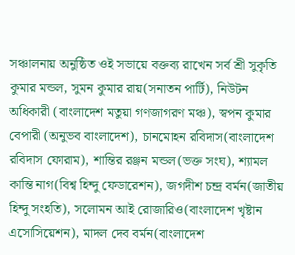সঞ্চালনায় অনুষ্ঠিত ওই সভায়ে বক্তব্য রাখেন সর্ব শ্রী সুকৃতি কুমার মন্ডল, সুমন কুমার রায়(সনাতন পার্টি), নিউটন অধিকারী (বাংলাদেশ মতুয়া গণজাগরণ মঞ্চ), স্বপন কুমার বেপারী (অনুভব বাংলাদেশ), চানমোহন রবিদাস(বাংলাদেশ রবিদাস ফোরাম), শান্তির রঞ্জন মন্ডল(ভক্ত সংঘ), শ্যামল কান্তি নাগ(বিশ্ব হিন্দু ফেডারেশন), জগদীশ চন্দ্র বর্মন(জাতীয় হিন্দু সংহতি), সলোমন আই রোজারিও(বাংলাদেশ খৃষ্টান এসোসিয়েশন), মাদল দেব বর্মন(বাংলাদেশ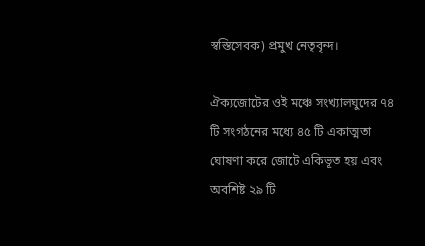স্বস্তিসেবক) প্রমুখ নেতৃবৃন্দ।

ঐক্যজোটের ওই মঞ্চে সংখ্যালঘুদের ৭৪ টি সংগঠনের মধ্যে ৪৫ টি একাত্মতা ঘোষণা করে জোটে একিভূত হয় এবং অবশিষ্ট ২৯ টি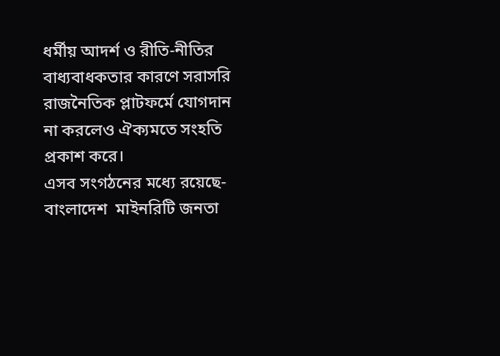ধর্মীয় আদর্শ ও রীতি-নীতির বাধ্যবাধকতার কারণে সরাসরি রাজনৈতিক প্লাটফর্মে যোগদান না করলেও ঐক্যমতে সংহতি প্রকাশ করে।
এসব সংগঠনের মধ্যে রয়েছে- বাংলাদেশ  মাইনরিটি জনতা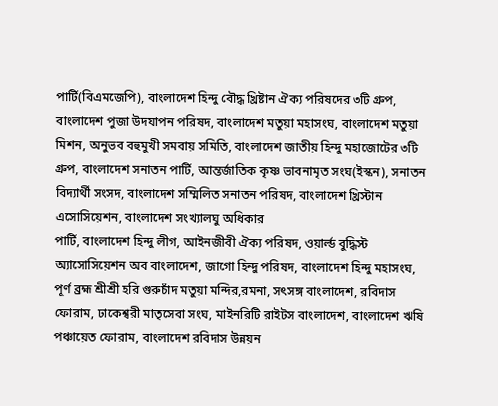পার্টি(বিএমজেপি), বাংলাদেশ হিন্দু বৌদ্ধ খ্রিষ্টান ঐক্য পরিষদের ৩টি গ্রুপ, বাংলাদেশ পুজা উদযাপন পরিষদ, বাংলাদেশ মতুয়া মহাসংঘ, বাংলাদেশ মতুয়া মিশন, অনুভব বহুমুখী সমবায় সমিতি, বাংলাদেশ জাতীয় হিন্দু মহাজোটের ৩টি গ্রুপ, বাংলাদেশ সনাতন পার্টি, আন্তর্জাতিক কৃষ্ণ ভাবনামৃত সংঘ(ইস্কন), সনাতন বিদ্যার্থী সংসদ, বাংলাদেশ সম্মিলিত সনাতন পরিষদ, বাংলাদেশ খ্রিস্টান এসোসিয়েশন, বাংলাদেশ সংখ্যালঘু অধিকার
পার্টি, বাংলাদেশ হিন্দু লীগ, আইনজীবী ঐক্য পরিষদ, ওয়ার্ল্ড বুদ্ধিস্ট অ্যাসোসিয়েশন অব বাংলাদেশ, জাগো হিন্দু পরিষদ, বাংলাদেশ হিন্দু মহাসংঘ, পূর্ণ ব্রহ্ম শ্রীশ্রী হরি গুরুচাঁদ মতুয়া মন্দির,রমনা, সৎসঙ্গ বাংলাদেশ, রবিদাস ফোরাম, ঢাকেশ্বরী মাতৃসেবা সংঘ, মাইনরিটি রাইটস বাংলাদেশ, বাংলাদেশ ঋষি পঞ্চায়েত ফোরাম, বাংলাদেশ রবিদাস উন্নয়ন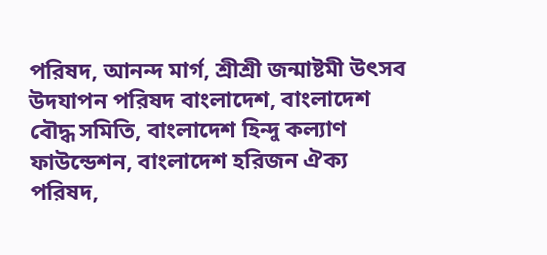পরিষদ, আনন্দ মার্গ, শ্রীশ্রী জন্মাষ্টমী উৎসব উদযাপন পরিষদ বাংলাদেশ, বাংলাদেশ বৌদ্ধ সমিতি, বাংলাদেশ হিন্দু কল্যাণ ফাউন্ডেশন, বাংলাদেশ হরিজন ঐক্য পরিষদ,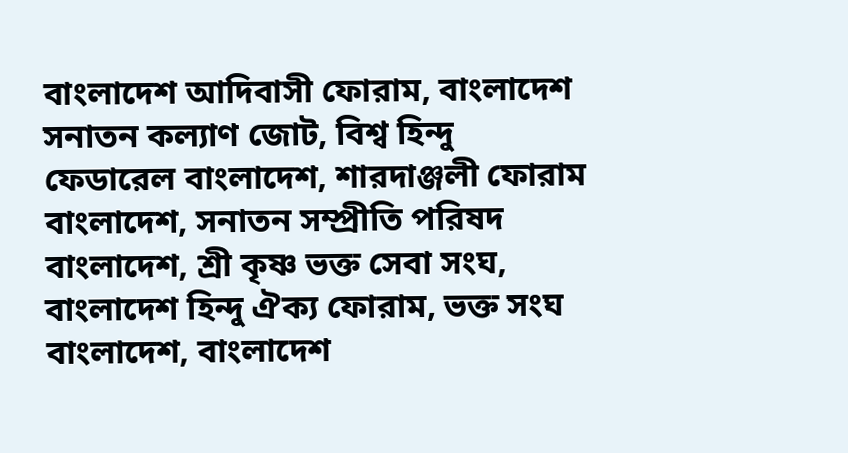বাংলাদেশ আদিবাসী ফোরাম, বাংলাদেশ সনাতন কল্যাণ জোট, বিশ্ব হিন্দু ফেডারেল বাংলাদেশ, শারদাঞ্জলী ফোরাম বাংলাদেশ, সনাতন সম্প্রীতি পরিষদ বাংলাদেশ, শ্রী কৃষ্ণ ভক্ত সেবা সংঘ, বাংলাদেশ হিন্দু ঐক্য ফোরাম, ভক্ত সংঘ বাংলাদেশ, বাংলাদেশ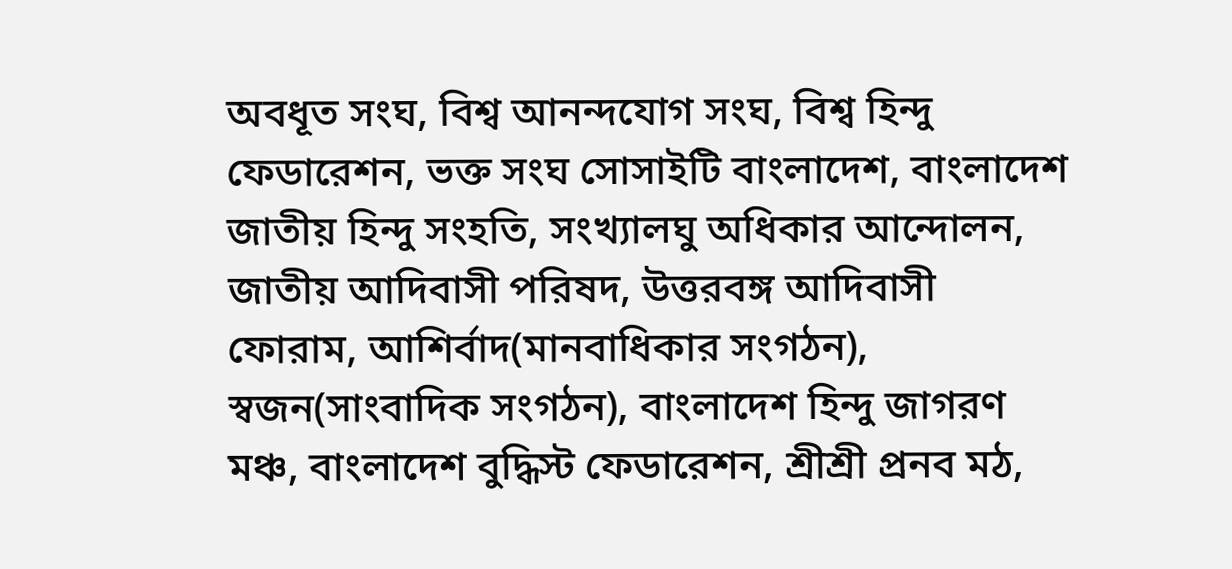অবধূত সংঘ, বিশ্ব আনন্দযোগ সংঘ, বিশ্ব হিন্দু ফেডারেশন, ভক্ত সংঘ সোসাইটি বাংলাদেশ, বাংলাদেশ জাতীয় হিন্দু সংহতি, সংখ্যালঘু অধিকার আন্দোলন, জাতীয় আদিবাসী পরিষদ, উত্তরবঙ্গ আদিবাসী ফোরাম, আশির্বাদ(মানবাধিকার সংগঠন), স্বজন(সাংবাদিক সংগঠন), বাংলাদেশ হিন্দু জাগরণ মঞ্চ, বাংলাদেশ বুদ্ধিস্ট ফেডারেশন, শ্রীশ্রী প্রনব মঠ,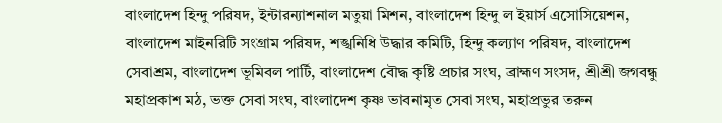বাংলাদেশ হিন্দু পরিষদ, ইন্টারন্যাশনাল মতুয়া মিশন, বাংলাদেশ হিন্দু ল ইয়ার্স এসোসিয়েশন, বাংলাদেশ মাইনরিটি সংগ্রাম পরিষদ, শঙ্খনিধি উদ্ধার কমিটি, হিন্দু কল্যাণ পরিষদ, বাংলাদেশ সেবাশ্রম, বাংলাদেশ ভূমিবল পার্টি, বাংলাদেশ বৌদ্ধ কৃষ্টি প্রচার সংঘ, ব্রাহ্মণ সংসদ, শ্রীশ্রী জগবন্ধু মহাপ্রকাশ মঠ, ভক্ত সেবা সংঘ, বাংলাদেশ কৃষ্ণ ভাবনামৃত সেবা সংঘ, মহাপ্রভুর তরুন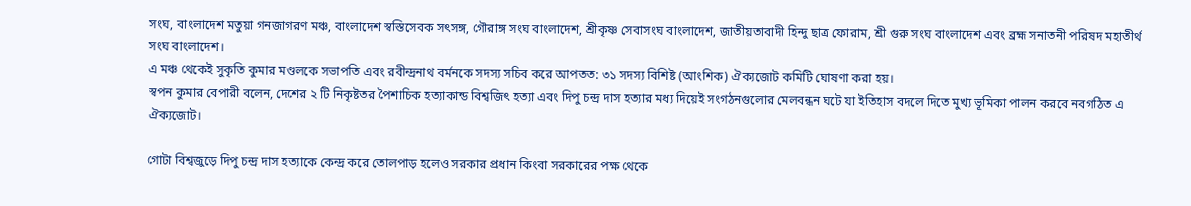সংঘ, বাংলাদেশ মতুয়া গনজাগরণ মঞ্চ, বাংলাদেশ স্বস্তিসেবক সৎসঙ্গ, গৌরাঙ্গ সংঘ বাংলাদেশ, শ্রীকৃষ্ণ সেবাসংঘ বাংলাদেশ, জাতীয়তাবাদী হিন্দু ছাত্র ফোরাম, শ্রী গুরু সংঘ বাংলাদেশ এবং ব্রহ্ম সনাতনী পরিষদ মহাতীর্থ সংঘ বাংলাদেশ।
এ মঞ্চ থেকেই সুকৃতি কুমার মণ্ডলকে সভাপতি এবং রবীন্দ্রনাথ বর্মনকে সদস্য সচিব করে আপতত: ৩১ সদস্য বিশিষ্ট (আংশিক) ঐক্যজোট কমিটি ঘোষণা করা হয়।
স্বপন কুমার বেপারী বলেন, দেশের ২ টি নিকৃষ্টতর পৈশাচিক হত্যাকান্ড বিশ্বজিৎ হত্যা এবং দিপু চন্দ্র দাস হত্যার মধ্য দিয়েই সংগঠনগুলোর মেলবন্ধন ঘটে যা ইতিহাস বদলে দিতে মুখ্য ভূমিকা পালন করবে নবগঠিত এ ঐক্যজোট।

গোটা বিশ্বজুড়ে দিপু চন্দ্র দাস হত্যাকে কেন্দ্র করে তোলপাড় হলেও সরকার প্রধান কিংবা সরকারের পক্ষ থেকে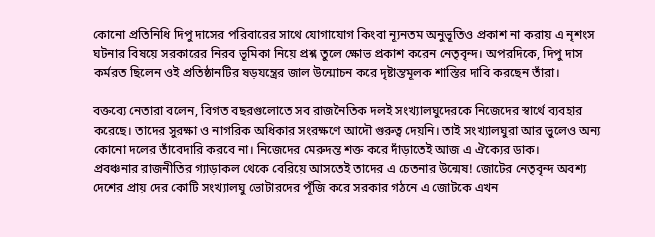কোনো প্রতিনিধি দিপু দাসের পরিবারের সাথে যোগাযোগ কিংবা ন্যূনতম অনুভূতিও প্রকাশ না করায় এ নৃশংস ঘটনার বিষয়ে সরকারের নিরব ভূমিকা নিয়ে প্রশ্ন তুলে ক্ষোভ প্রকাশ করেন নেতৃবৃন্দ। অপরদিকে, দিপু দাস কর্মরত ছিলেন ওই প্রতিষ্ঠানটির ষড়যন্ত্রের জাল উন্মোচন করে দৃষ্টান্তমূলক শাস্তির দাবি করছেন তাঁরা।

বক্তব্যে নেতারা বলেন, বিগত বছরগুলোতে সব রাজনৈতিক দলই সংখ্যালঘুদেরকে নিজেদের স্বার্থে ব্যবহার করেছে। তাদের সুরক্ষা ও নাগরিক অধিকার সংরক্ষণে আদৌ গুরুত্ব দেয়নি। তাই সংখ্যালঘুরা আর ভুলেও অন্য কোনো দলের তাঁবেদারি করবে না। নিজেদের মেরুদন্ত শক্ত করে দাঁড়াতেই আজ এ ঐক্যের ডাক।
প্রবঞ্চনার রাজনীতির গ্যাড়াকল থেকে বেরিয়ে আসতেই তাদের এ চেতনার উন্মেষ! জোটের নেতৃবৃন্দ অবশ্য দেশের প্রায় দের কোটি সংখ্যালঘু ভোটারদের পূঁজি করে সরকার গঠনে এ জোটকে এখন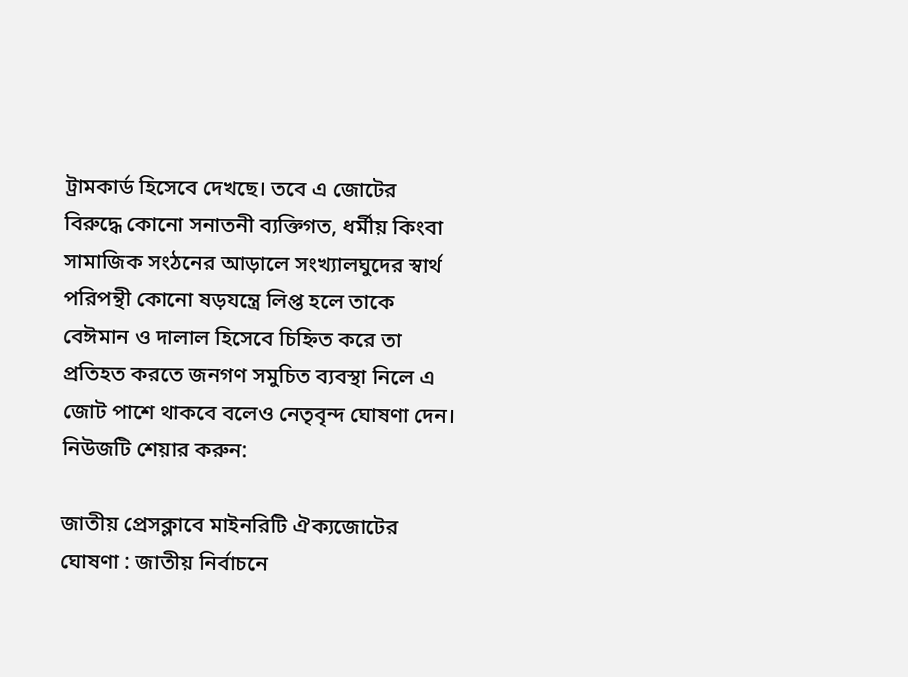ট্রামকার্ড হিসেবে দেখছে। তবে এ জোটের বিরুদ্ধে কোনো সনাতনী ব্যক্তিগত, ধর্মীয় কিংবা সামাজিক সংঠনের আড়ালে সংখ্যালঘুদের স্বার্থ পরিপন্থী কোনো ষড়যন্ত্রে লিপ্ত হলে তাকে বেঈমান ও দালাল হিসেবে চিহ্নিত করে তা প্রতিহত করতে জনগণ সমুচিত ব্যবস্থা নিলে এ জোট পাশে থাকবে বলেও নেতৃবৃন্দ ঘোষণা দেন।
নিউজটি শেয়ার করুন:

জাতীয় প্রেসক্লাবে মাইনরিটি ঐক্যজোটের ঘোষণা : জাতীয় নির্বাচনে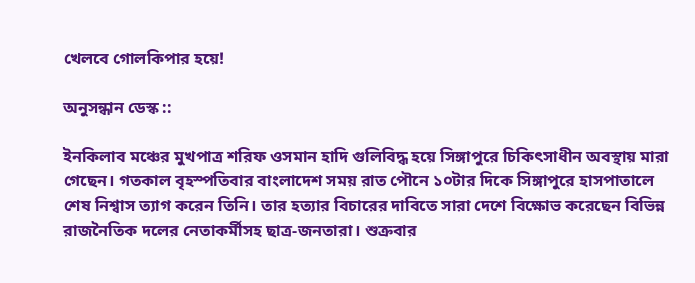খেলবে গোলকিপার হয়ে!

অনুসন্ধান ডেস্ক ::

ইনকিলাব মঞ্চের মুখপাত্র শরিফ ওসমান হাদি গুলিবিদ্ধ হয়ে সিঙ্গাপুরে চিকিৎসাধীন অবস্থায় মারা গেছেন। গতকাল বৃহস্পতিবার বাংলাদেশ সময় রাত পৌনে ১০টার দিকে সিঙ্গাপুরে হাসপাতালে শেষ নিশ্বাস ত্যাগ করেন তিনি। তার হত্যার বিচারের দাবিতে সারা দেশে বিক্ষোভ করেছেন বিভিন্ন রাজনৈতিক দলের নেতাকর্মীসহ ছাত্র-জনতারা। শুক্রবার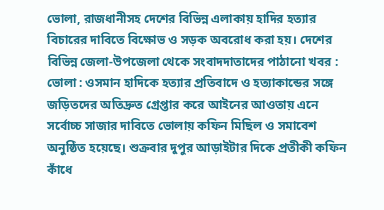ভোলা, রাজধানীসহ দেশের বিভিন্ন এলাকায় হাদির হত্যার বিচারের দাবিতে বিক্ষোভ ও সড়ক অবরোধ করা হয়। দেশের বিভিন্ন জেলা-উপজেলা থেকে সংবাদদাতাদের পাঠানো খবর :
ভোলা : ওসমান হাদিকে হত্যার প্রতিবাদে ও হত্যাকান্ডের সঙ্গে জড়িতদের অতিদ্রুত গ্রেপ্তার করে আইনের আওতায় এনে সর্বোচ্চ সাজার দাবিতে ভোলায় কফিন মিছিল ও সমাবেশ অনুষ্ঠিত হয়েছে। শুক্রবার দুপুর আড়াইটার দিকে প্রতীকী কফিন কাঁধে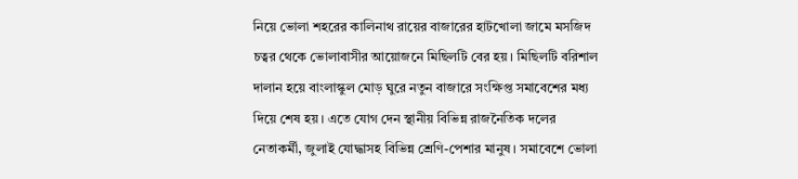নিয়ে ভোলা শহরের কালিনাথ রায়ের বাজারের হাটখোলা জামে মসজিদ চত্বর থেকে ভোলাবাসীর আয়োজনে মিছিলটি বের হয়। মিছিলটি বরিশাল দালান হয়ে বাংলাস্কুল মোড় ঘুরে নতুন বাজারে সংক্ষিপ্ত সমাবেশের মধ্য দিয়ে শেষ হয়। এতে যোগ দেন স্থানীয় বিভিন্ন রাজনৈতিক দলের নেতাকর্মী, জুলাই যোদ্ধাসহ বিভিন্ন শ্রেণি-পেশার মানুষ। সমাবেশে ভোলা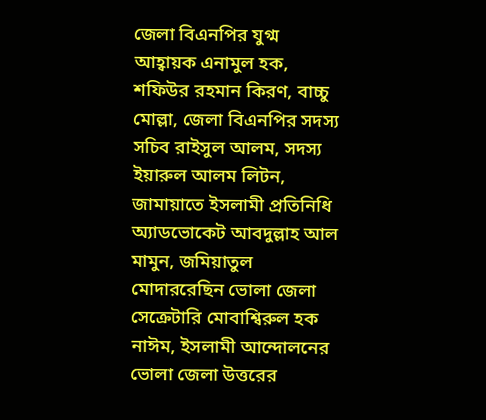জেলা বিএনপির যুগ্ম আহ্বায়ক এনামুল হক, শফিউর রহমান কিরণ, বাচ্চু মোল্লা, জেলা বিএনপির সদস্য সচিব রাইসুল আলম, সদস্য ইয়ারুল আলম লিটন, জামায়াতে ইসলামী প্রতিনিধি অ্যাডভোকেট আবদুল্লাহ আল মামুন, জমিয়াতুল মোদাররেছিন ভোলা জেলা সেক্রেটারি মোবাশ্বিরুল হক নাঈম, ইসলামী আন্দোলনের ভোলা জেলা উত্তরের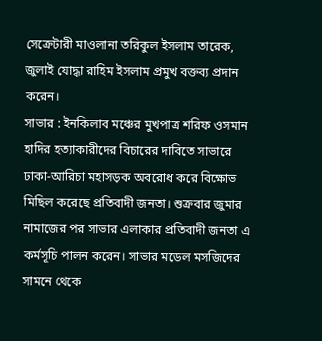সেক্রেটারী মাওলানা তরিকুল ইসলাম তারেক, জুলাই যোদ্ধা রাহিম ইসলাম প্রমুখ বক্তব্য প্রদান করেন।
সাভার : ইনকিলাব মঞ্চের মুখপাত্র শরিফ ওসমান হাদির হত্যাকারীদের বিচারের দাবিতে সাভারে ঢাকা-আরিচা মহাসড়ক অবরোধ করে বিক্ষোভ মিছিল করেছে প্রতিবাদী জনতা। শুক্রবার জুমার নামাজের পর সাভার এলাকার প্রতিবাদী জনতা এ কর্মসূচি পালন করেন। সাভার মডেল মসজিদের সামনে থেকে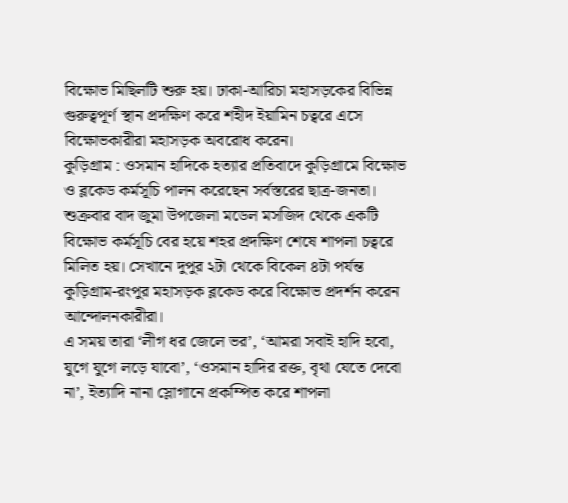বিক্ষোভ মিছিলটি শুরু হয়। ঢাকা-আরিচা মহাসড়কের বিভিন্ন গুরুত্বপূর্ণ স্থান প্রদক্ষিণ করে শহীদ ইয়ামিন চত্বরে এসে বিক্ষোভকারীরা মহাসড়ক অবরোধ করেন।
কুড়িগ্রাম : ওসমান হাদিকে হত্যার প্রতিবাদে কুড়িগ্রামে বিক্ষোভ ও ব্লকেড কর্মসূচি পালন করেছেন সর্বস্তরের ছাত্র-জনতা। শুক্রবার বাদ জুমা উপজেলা মডেল মসজিদ থেকে একটি বিক্ষোভ কর্মসূচি বের হয়ে শহর প্রদক্ষিণ শেষে শাপলা চত্বরে মিলিত হয়। সেখানে দুপুর ২টা থেকে বিকেল ৪টা পর্যন্ত কুড়িগ্রাম-রংপুর মহাসড়ক ব্লকেড করে বিক্ষোভ প্রদর্শন করেন আন্দোলনকারীরা।
এ সময় তারা ‘লীগ ধর জেলে ভর’, ‘আমরা সবাই হাদি হবো, যুগে যুগে লড়ে যাবো’, ‘ওসমান হাদির রক্ত, বৃথা যেতে দেবো না’, ইত্যাদি নানা স্লোগানে প্রকম্পিত করে শাপলা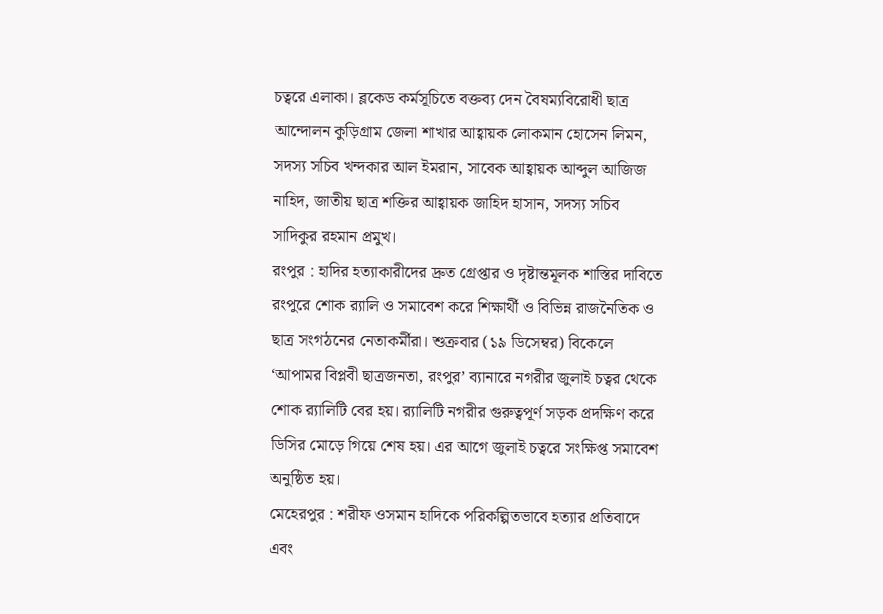চত্বরে এলাকা। ব্লকেড কর্মসূচিতে বক্তব্য দেন বৈষম্যবিরোধী ছাত্র আন্দোলন কুড়িগ্রাম জেলা শাখার আহ্বায়ক লোকমান হোসেন লিমন, সদস্য সচিব খন্দকার আল ইমরান, সাবেক আহ্বায়ক আব্দুল আজিজ নাহিদ, জাতীয় ছাত্র শক্তির আহ্বায়ক জাহিদ হাসান, সদস্য সচিব সাদিকুর রহমান প্রমুখ।
রংপুর : হাদির হত্যাকারীদের দ্রুত গ্রেপ্তার ও দৃষ্টান্তমূলক শাস্তির দাবিতে রংপুরে শোক র‌্যালি ও সমাবেশ করে শিক্ষার্থী ও বিভিন্ন রাজনৈতিক ও ছাত্র সংগঠনের নেতাকর্মীরা। শুক্রবার (১৯ ডিসেম্বর) বিকেলে ‘আপামর বিপ্লবী ছাত্রজনতা, রংপুর’ ব্যানারে নগরীর জুলাই চত্বর থেকে শোক র‌্যালিটি বের হয়। র‌্যালিটি নগরীর গুরুত্বপূর্ণ সড়ক প্রদক্ষিণ করে ডিসির মোড়ে গিয়ে শেষ হয়। এর আগে জুলাই চত্বরে সংক্ষিপ্ত সমাবেশ অনুষ্ঠিত হয়।
মেহেরপুর : শরীফ ওসমান হাদিকে পরিকল্পিতভাবে হত্যার প্রতিবাদে এবং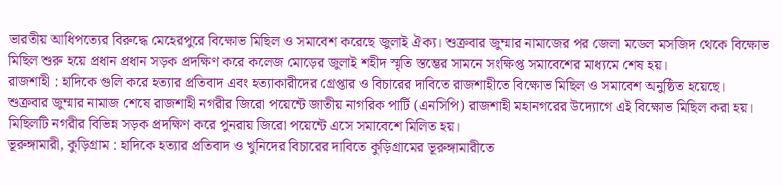ভারতীয় আধিপত্যের বিরুদ্ধে মেহেরপুরে বিক্ষোভ মিছিল ও সমাবেশ করেছে জুলাই ঐক্য। শুক্রবার জুম্মার নামাজের পর জেলা মডেল মসজিদ থেকে বিক্ষোভ মিছিল শুরু হয়ে প্রধান প্রধান সড়ক প্রদক্ষিণ করে কলেজ মোড়ের জুলাই শহীদ স্মৃতি স্তম্ভের সামনে সংক্ষিপ্ত সমাবেশের মাধ্যমে শেষ হয়।
রাজশাহী : হাদিকে গুলি করে হত্যার প্রতিবাদ এবং হত্যাকারীদের গ্রেপ্তার ও বিচারের দাবিতে রাজশাহীতে বিক্ষোভ মিছিল ও সমাবেশ অনুষ্ঠিত হয়েছে। শুক্রবার জুম্মার নামাজ শেষে রাজশাহী নগরীর জিরো পয়েন্টে জাতীয় নাগরিক পার্টি (এনসিপি) রাজশাহী মহানগরের উদ্যোগে এই বিক্ষোভ মিছিল করা হয়। মিছিলটি নগরীর বিভিন্ন সড়ক প্রদক্ষিণ করে পুনরায় জিরো পয়েন্টে এসে সমাবেশে মিলিত হয়।
ভূরুঙ্গামারী, কুড়িগ্রাম : হাদিকে হত্যার প্রতিবাদ ও খুনিদের বিচারের দাবিতে কুড়িগ্রামের ভূরুঙ্গামারীতে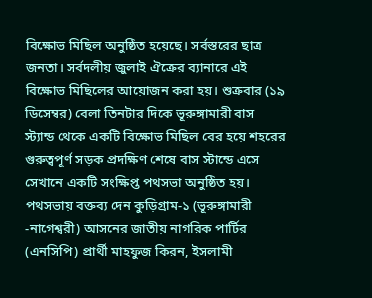বিক্ষোভ মিছিল অনুষ্ঠিত হয়েছে। সর্বস্তরের ছাত্র জনতা। সর্বদলীয় জুলাই ঐক্রের ব্যানারে এই বিক্ষোভ মিছিলের আয়োজন করা হয়। শুক্রবার (১৯ ডিসেম্বর) বেলা তিনটার দিকে ভূরুঙ্গামারী বাস স্ট্যান্ড থেকে একটি বিক্ষোভ মিছিল বের হয়ে শহরের গুরুত্বপূর্ণ সড়ক প্রদক্ষিণ শেষে বাস স্টান্ডে এসে সেখানে একটি সংক্ষিপ্ত পথসভা অনুষ্ঠিত হয়। পথসভায় বক্তব্য দেন কুড়িগ্রাম-১ (ভূরুঙ্গামারী -নাগেশ্বরী) আসনের জাতীয় নাগরিক পার্টির (এনসিপি) প্রার্থী মাহফুজ কিরন, ইসলামী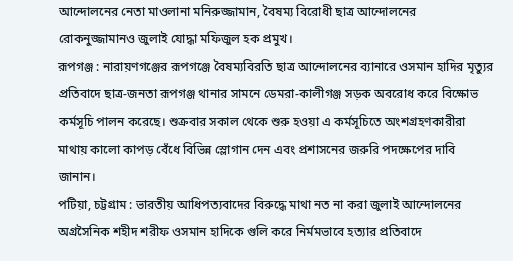আন্দোলনের নেতা মাওলানা মনিরুজ্জামান, বৈষম্য বিরোধী ছাত্র আন্দোলনের রোকনুজ্জামানও জুলাই যোদ্ধা মফিজুল হক প্রমুখ।
রূপগঞ্জ : নারায়ণগঞ্জের রূপগঞ্জে বৈষম্যবিরতি ছাত্র আন্দোলনের ব্যানারে ওসমান হাদির মৃত্যুর প্রতিবাদে ছাত্র-জনতা রূপগঞ্জ থানার সামনে ডেমরা-কালীগঞ্জ সড়ক অবরোধ করে বিক্ষোভ কর্মসূচি পালন করেছে। শুক্রবার সকাল থেকে শুরু হওয়া এ কর্মসূচিতে অংশগ্রহণকারীরা মাথায় কালো কাপড় বেঁধে বিভিন্ন স্লোগান দেন এবং প্রশাসনের জরুরি পদক্ষেপের দাবি জানান।
পটিয়া, চট্টগ্রাম : ভারতীয় আধিপত্যবাদের বিরুদ্ধে মাথা নত না করা জুলাই আন্দোলনের অগ্রসৈনিক শহীদ শরীফ ওসমান হাদিকে গুলি করে নির্মমভাবে হত্যার প্রতিবাদে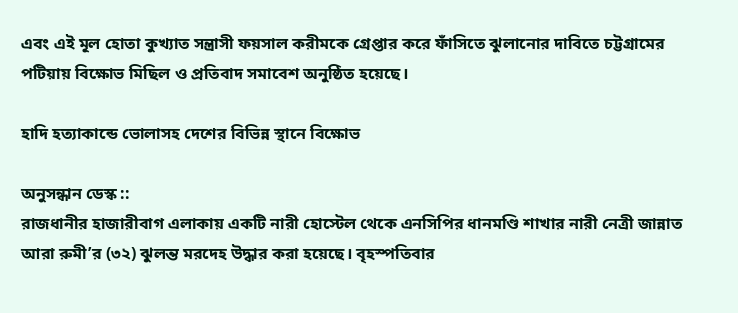এবং এই মূল হোতা কুখ্যাত সন্ত্রাসী ফয়সাল করীমকে গ্রেপ্তার করে ফাঁসিতে ঝুলানোর দাবিতে চট্টগ্রামের পটিয়ায় বিক্ষোভ মিছিল ও প্রতিবাদ সমাবেশ অনুষ্ঠিত হয়েছে।

হাদি হত্যাকান্ডে ভোলাসহ দেশের বিভিন্ন স্থানে বিক্ষোভ

অনুসন্ধান ডেস্ক ::
রাজধানীর হাজারীবাগ এলাকায় একটি নারী হোস্টেল থেকে এনসিপির ধানমণ্ডি শাখার নারী নেত্রী জান্নাত আরা রুমী’র (৩২) ঝুলন্ত মরদেহ উদ্ধার করা হয়েছে। বৃহস্পতিবার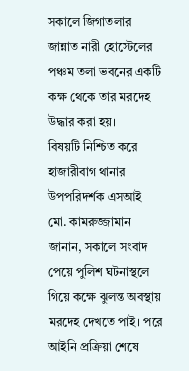সকালে জিগাতলার জান্নাত নারী হোস্টেলের পঞ্চম তলা ভবনের একটি কক্ষ থেকে তার মরদেহ উদ্ধার করা হয়।
বিষয়টি নিশ্চিত করে হাজারীবাগ থানার উপপরিদর্শক এসআই মো. কামরুজ্জামান জানান, সকালে সংবাদ পেয়ে পুলিশ ঘটনাস্থলে গিয়ে কক্ষে ঝুলন্ত অবস্থায় মরদেহ দেখতে পাই। পরে আইনি প্রক্রিয়া শেষে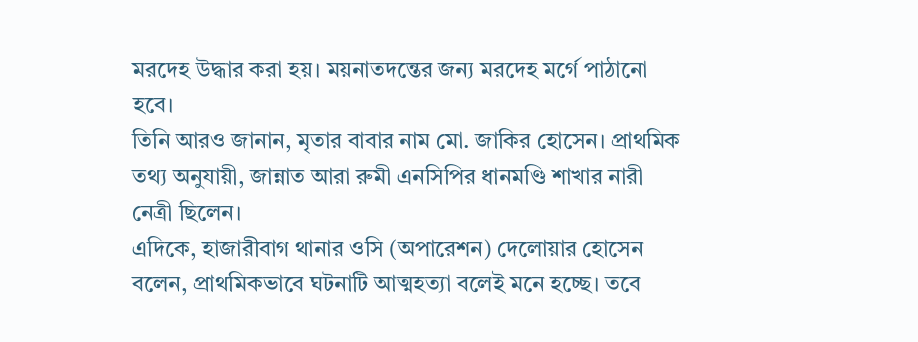মরদেহ উদ্ধার করা হয়। ময়নাতদন্তের জন্য মরদেহ মর্গে পাঠানো হবে।
তিনি আরও জানান, মৃতার বাবার নাম মো. জাকির হোসেন। প্রাথমিক তথ্য অনুযায়ী, জান্নাত আরা রুমী এনসিপির ধানমণ্ডি শাখার নারী নেত্রী ছিলেন।
এদিকে, হাজারীবাগ থানার ওসি (অপারেশন) দেলোয়ার হোসেন বলেন, প্রাথমিকভাবে ঘটনাটি আত্মহত্যা বলেই মনে হচ্ছে। তবে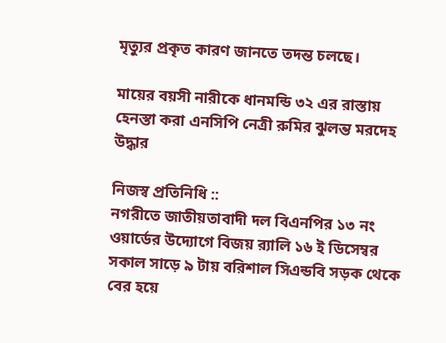মৃত্যুর প্রকৃত কারণ জানতে তদন্ত চলছে।

মায়ের বয়সী নারীকে ধানমন্ডি ৩২ এর রাস্তায় হেনস্তা করা এনসিপি নেত্রী রুমির ঝুলন্ত মরদেহ উদ্ধার

নিজস্ব প্রতিনিধি ::
নগরীতে জাতীয়তাবাদী দল বিএনপির ১৩ নং ওয়ার্ডের উদ্যোগে বিজয় র‍্যালি ১৬ ই ডিসেম্বর সকাল সাড়ে ৯ টায় বরিশাল সিএন্ডবি সড়ক থেকে বের হয়ে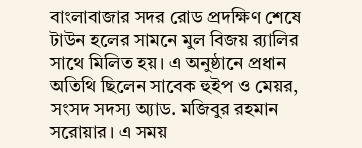বাংলাবাজার সদর রোড প্রদক্ষিণ শেষে টাউন হলের সামনে মুল বিজয় র‍্যালির সাথে মিলিত হয়। এ অনুষ্ঠানে প্রধান অতিথি ছিলেন সাবেক হুইপ ও মেয়র, সংসদ সদস্য অ্যাড. মজিবুর রহমান সরোয়ার। এ সময়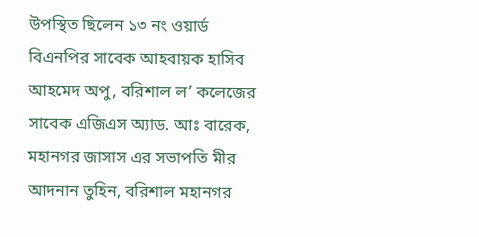উপস্থিত ছিলেন ১৩ নং ওয়ার্ড বিএনপির সাবেক আহবায়ক হাসিব আহমেদ অপু, বরিশাল ল’ কলেজের সাবেক এজিএস অ্যাড. আঃ বারেক, মহানগর জাসাস এর সভাপতি মীর আদনান তুহিন, বরিশাল মহানগর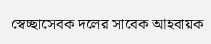স্বেচ্ছাসেবক দলের সাবেক আহবায়ক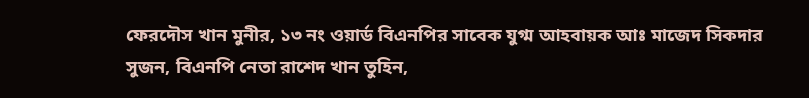ফেরদৌস খান মুনীর, ১৩ নং ওয়ার্ড বিএনপির সাবেক যুগ্ম আহবায়ক আঃ মাজেদ সিকদার সুজন, বিএনপি নেতা রাশেদ খান তুহিন,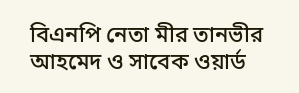বিএনপি নেতা মীর তানভীর আহমেদ ও সাবেক ওয়ার্ড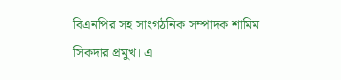বিএনপির সহ সাংগঠনিক সম্পাদক শামিম সিকদার প্রমুখ। এ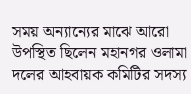সময় অন্যান্যের মাঝে আরো উপস্থিত ছিলেন মহানগর ওলামা দলের আহবায়ক কমিটির সদস্য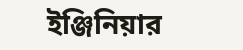ইঞ্জিনিয়ার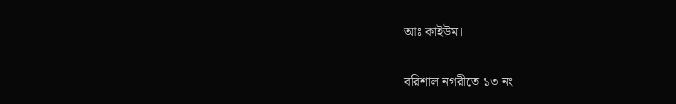আঃ কাইউম।

বরিশাল নগরীতে ১৩ নং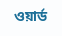ওয়ার্ড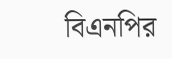বিএনপির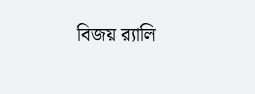বিজয় র‍্যালি